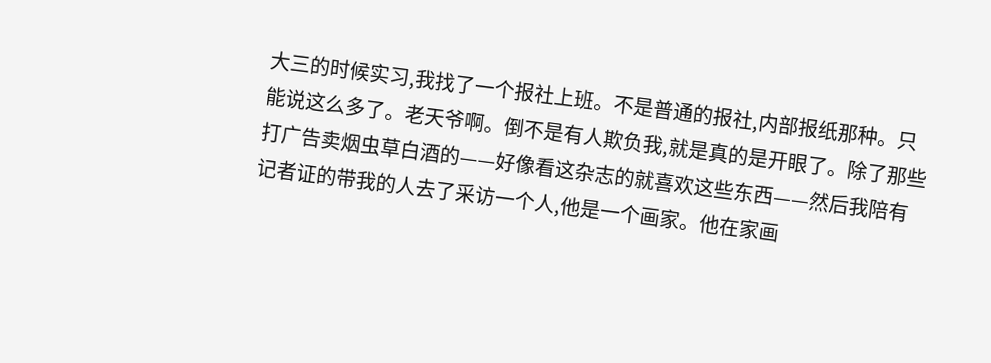大三的时候实习,我找了一个报社上班。不是普通的报社,内部报纸那种。只能说这么多了。老天爷啊。倒不是有人欺负我,就是真的是开眼了。除了那些打广告卖烟虫草白酒的——好像看这杂志的就喜欢这些东西——然后我陪有记者证的带我的人去了采访一个人,他是一个画家。他在家画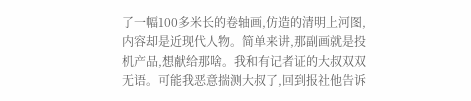了一幅100多米长的卷轴画,仿造的清明上河图,内容却是近现代人物。简单来讲,那副画就是投机产品,想献给那啥。我和有记者证的大叔双双无语。可能我恶意揣测大叔了,回到报社他告诉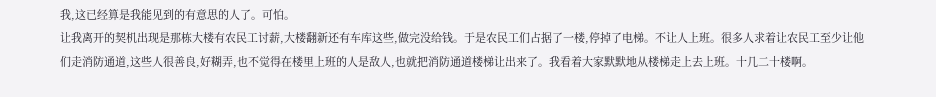我,这已经算是我能见到的有意思的人了。可怕。
让我离开的契机出现是那栋大楼有农民工讨薪,大楼翻新还有车库这些,做完没给钱。于是农民工们占据了一楼,停掉了电梯。不让人上班。很多人求着让农民工至少让他们走消防通道,这些人很善良,好糊弄,也不觉得在楼里上班的人是敌人,也就把消防通道楼梯让出来了。我看着大家默默地从楼梯走上去上班。十几二十楼啊。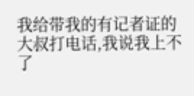我给带我的有记者证的大叔打电话,我说我上不了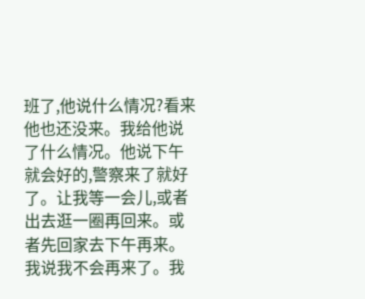班了,他说什么情况?看来他也还没来。我给他说了什么情况。他说下午就会好的,警察来了就好了。让我等一会儿,或者出去逛一圈再回来。或者先回家去下午再来。我说我不会再来了。我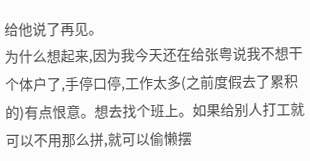给他说了再见。
为什么想起来,因为我今天还在给张粤说我不想干个体户了,手停口停,工作太多(之前度假去了累积的)有点恨意。想去找个班上。如果给别人打工就可以不用那么拼,就可以偷懒摆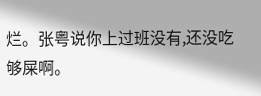烂。张粤说你上过班没有,还没吃够屎啊。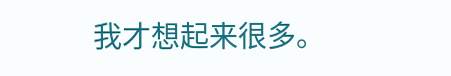我才想起来很多。